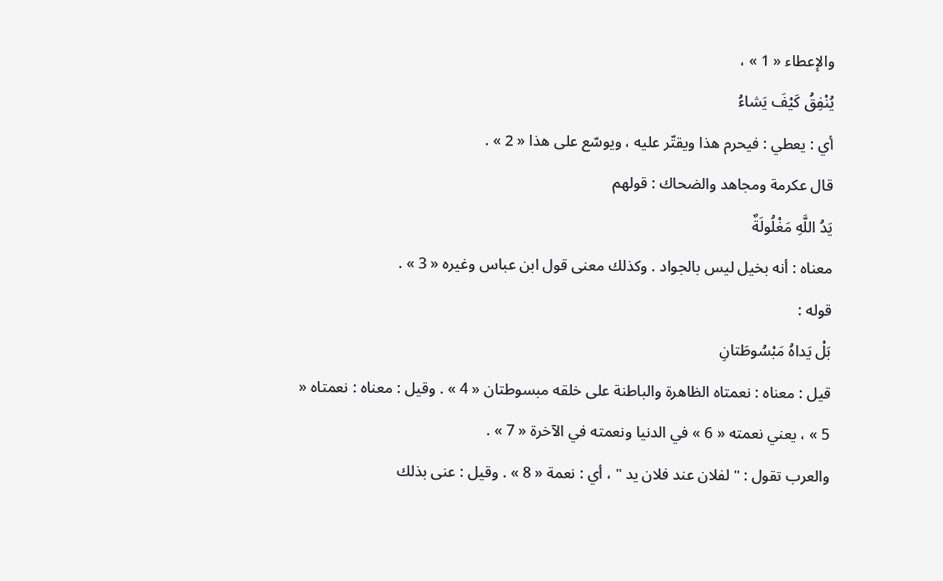والإعطاء « 1 » ،
يُنْفِقُ كَيْفَ يَشاءُ
أي : يعطي : فيحرم هذا ويقتّر عليه ، ويوسّع على هذا « 2 » .
قال عكرمة ومجاهد والضحاك : قولهم
يَدُ اللَّهِ مَغْلُولَةٌ
معناه : أنه بخيل ليس بالجواد . وكذلك معنى قول ابن عباس وغيره « 3 » .
قوله :
بَلْ يَداهُ مَبْسُوطَتانِ
قيل : معناه : نعمتاه الظاهرة والباطنة على خلقه مبسوطتان « 4 » . وقيل : معناه : نعمتاه « 5 » ، يعني نعمته « 6 » في الدنيا ونعمته في الآخرة « 7 » .
والعرب تقول : " لفلان عند فلان يد " ، أي : نعمة « 8 » . وقيل : عنى بذلك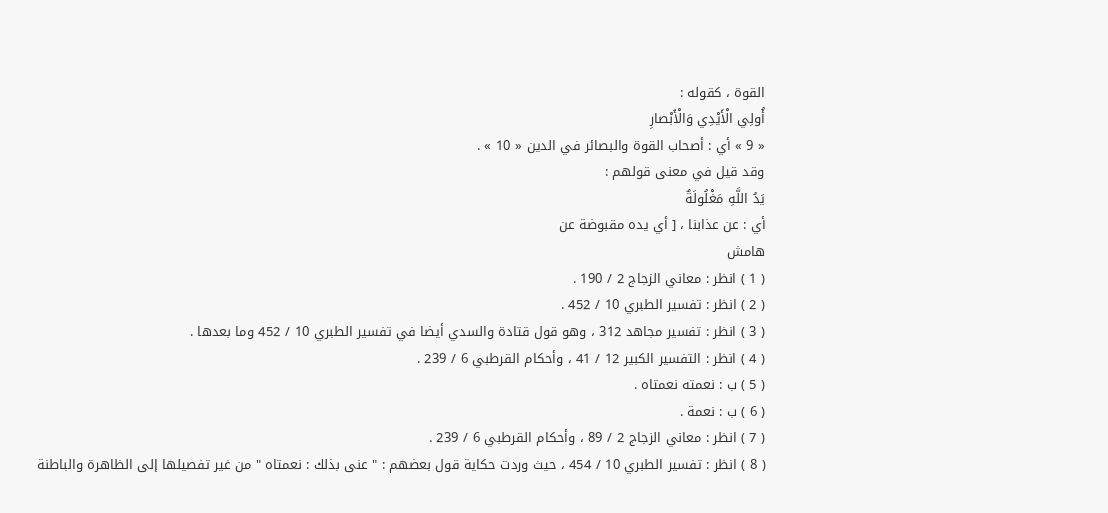القوة ، كقوله :
أُولِي الْأَيْدِي وَالْأَبْصارِ
« 9 » أي : أصحاب القوة والبصائر في الدين « 10 » .
وقد قيل في معنى قولهم :
يَدُ اللَّهِ مَغْلُولَةٌ
أي : عن عذابنا ، [ أي يده مقبوضة عن
هامش
( 1 ) انظر : معاني الزجاج 2 / 190 .
( 2 ) انظر : تفسير الطبري 10 / 452 .
( 3 ) انظر : تفسير مجاهد 312 ، وهو قول قتادة والسدي أيضا في تفسير الطبري 10 / 452 وما بعدها .
( 4 ) انظر : التفسير الكبير 12 / 41 ، وأحكام القرطبي 6 / 239 .
( 5 ) ب : نعمته نعمتاه .
( 6 ) ب : نعمة .
( 7 ) انظر : معاني الزجاج 2 / 89 ، وأحكام القرطبي 6 / 239 .
( 8 ) انظر : تفسير الطبري 10 / 454 ، حيث وردت حكاية قول بعضهم : " عنى بذلك : نعمتاه " من غير تفصيلها إلى الظاهرة والباطنة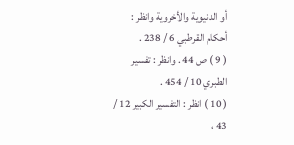أو الدنيوية والأخروية وانظر : أحكام القرطبي 6 / 238 .
( 9 ) ص 44 . وانظر : تفسير الطبري 10 / 454 .
( 10 ) انظر : التفسير الكبير 12 / 43 ،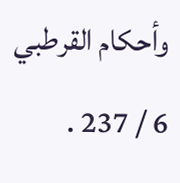وأحكام القرطبي 6 / 237 .